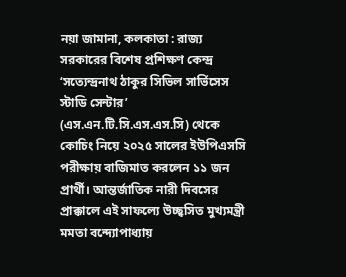নয়া জামানা, কলকাতা : রাজ্য সরকারের বিশেষ প্রশিক্ষণ কেন্দ্র ‘সত্যেন্দ্রনাথ ঠাকুর সিভিল সার্ভিসেস স্টাডি সেন্টার’ (এস.এন.টি.সি.এস.এস.সি) থেকে কোচিং নিয়ে ২০২৫ সালের ইউপিএসসি পরীক্ষায় বাজিমাত করলেন ১১ জন প্রার্থী। আন্তর্জাতিক নারী দিবসের প্রাক্কালে এই সাফল্যে উচ্ছ্বসিত মুখ্যমন্ত্রী মমতা বন্দ্যোপাধ্যায়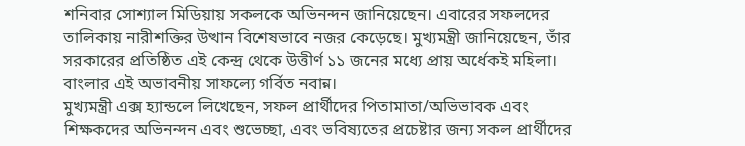শনিবার সোশ্যাল মিডিয়ায় সকলকে অভিনন্দন জানিয়েছেন। এবারের সফলদের তালিকায় নারীশক্তির উত্থান বিশেষভাবে নজর কেড়েছে। মুখ্যমন্ত্রী জানিয়েছেন, তাঁর সরকারের প্রতিষ্ঠিত এই কেন্দ্র থেকে উত্তীর্ণ ১১ জনের মধ্যে প্রায় অর্ধেকই মহিলা। বাংলার এই অভাবনীয় সাফল্যে গর্বিত নবান্ন।
মুখ্যমন্ত্রী এক্স হ্যান্ডলে লিখেছেন, সফল প্রার্থীদের পিতামাতা/অভিভাবক এবং শিক্ষকদের অভিনন্দন এবং শুভেচ্ছা, এবং ভবিষ্যতের প্রচেষ্টার জন্য সকল প্রার্থীদের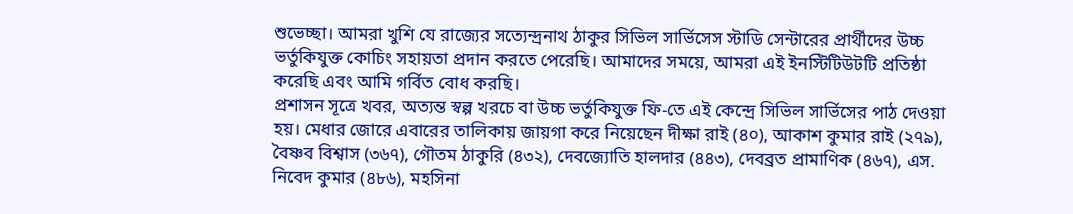শুভেচ্ছা। আমরা খুশি যে রাজ্যের সত্যেন্দ্রনাথ ঠাকুর সিভিল সার্ভিসেস স্টাডি সেন্টারের প্রার্থীদের উচ্চ ভর্তুকিযুক্ত কোচিং সহায়তা প্রদান করতে পেরেছি। আমাদের সময়ে, আমরা এই ইনস্টিটিউটটি প্রতিষ্ঠা করেছি এবং আমি গর্বিত বোধ করছি।
প্রশাসন সূত্রে খবর, অত্যন্ত স্বল্প খরচে বা উচ্চ ভর্তুকিযুক্ত ফি-তে এই কেন্দ্রে সিভিল সার্ভিসের পাঠ দেওয়া হয়। মেধার জোরে এবারের তালিকায় জায়গা করে নিয়েছেন দীক্ষা রাই (৪০), আকাশ কুমার রাই (২৭৯), বৈষ্ণব বিশ্বাস (৩৬৭), গৌতম ঠাকুরি (৪৩২), দেবজ্যোতি হালদার (৪৪৩), দেবব্রত প্রামাণিক (৪৬৭), এস. নিবেদ কুমার (৪৮৬), মহসিনা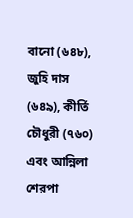বানো (৬৪৮), জুহি দাস (৬৪৯), কীর্তি চৌধুরী (৭৬০) এবং আন্নিলা শেরপা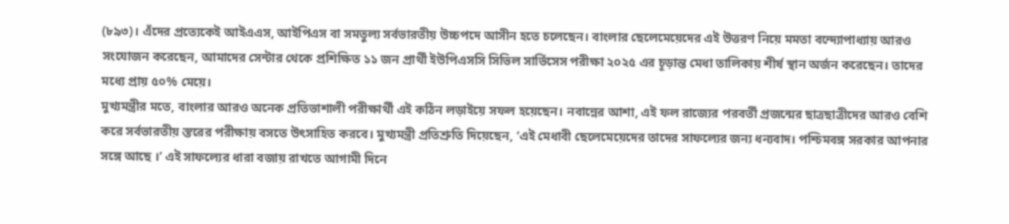(৮৯৩)। এঁদের প্রত্যেকেই আইএএস, আইপিএস বা সমতুল্য সর্বভারতীয় উচ্চপদে আসীন হতে চলেছেন। বাংলার ছেলেমেয়েদের এই উত্তরণ নিয়ে মমতা বন্দ্যোপাধ্যায় আরও সংযোজন করেছেন, আমাদের সেন্টার থেকে প্রশিক্ষিত ১১ জন প্রার্থী ইউপিএসসি সিভিল সার্ভিসেস পরীক্ষা ২০২৫ এর চূড়ান্ত মেধা তালিকায় শীর্ষ স্থান অর্জন করেছেন। তাদের মধ্যে প্রায় ৫০% মেয়ে।
মুখ্যমন্ত্রীর মতে, বাংলার আরও অনেক প্রতিভাশালী পরীক্ষার্থী এই কঠিন লড়াইয়ে সফল হয়েছেন। নবান্নের আশা, এই ফল রাজ্যের পরবর্তী প্রজন্মের ছাত্রছাত্রীদের আরও বেশি করে সর্বভারতীয় স্তরের পরীক্ষায় বসতে উৎসাহিত করবে। মুখ্যমন্ত্রী প্রতিশ্রুতি দিয়েছেন, ‘এই মেধাবী ছেলেমেয়েদের তাদের সাফল্যের জন্য ধন্যবাদ। পশ্চিমবঙ্গ সরকার আপনার সঙ্গে আছে ।’ এই সাফল্যের ধারা বজায় রাখতে আগামী দিনে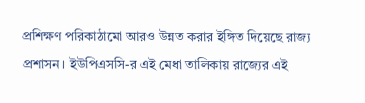প্রশিক্ষণ পরিকাঠামো আরও উন্নত করার ইঙ্গিত দিয়েছে রাজ্য প্রশাসন। ইউপিএসসি-র এই মেধা তালিকায় রাজ্যের এই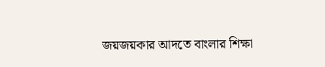জয়জয়কার আদতে বাংলার শিক্ষা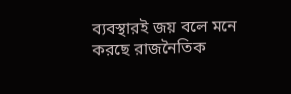ব্যবস্থারই জয় বলে মনে করছে রাজনৈতিক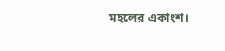মহলের একাংশ।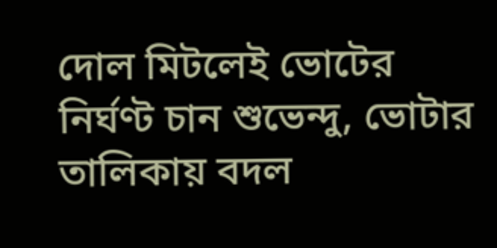দোল মিটলেই ভোটের নির্ঘণ্ট চান শুভেন্দু, ভোটার তালিকায় বদল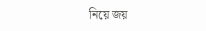নিয়ে জয়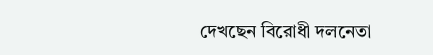দেখছেন বিরোধী দলনেতা